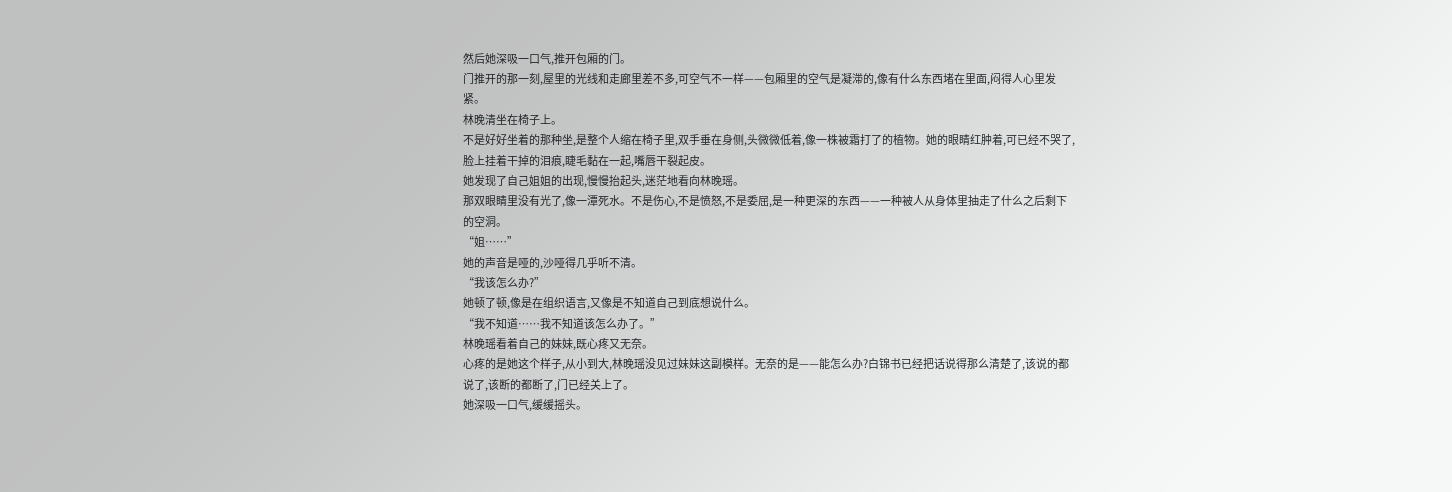然后她深吸一口气,推开包厢的门。
门推开的那一刻,屋里的光线和走廊里差不多,可空气不一样——包厢里的空气是凝滞的,像有什么东西堵在里面,闷得人心里发紧。
林晚清坐在椅子上。
不是好好坐着的那种坐,是整个人缩在椅子里,双手垂在身侧,头微微低着,像一株被霜打了的植物。她的眼睛红肿着,可已经不哭了,脸上挂着干掉的泪痕,睫毛黏在一起,嘴唇干裂起皮。
她发现了自己姐姐的出现,慢慢抬起头,迷茫地看向林晚瑶。
那双眼睛里没有光了,像一潭死水。不是伤心,不是愤怒,不是委屈,是一种更深的东西——一种被人从身体里抽走了什么之后剩下的空洞。
“姐……”
她的声音是哑的,沙哑得几乎听不清。
“我该怎么办?”
她顿了顿,像是在组织语言,又像是不知道自己到底想说什么。
“我不知道……我不知道该怎么办了。”
林晚瑶看着自己的妹妹,既心疼又无奈。
心疼的是她这个样子,从小到大,林晚瑶没见过妹妹这副模样。无奈的是——能怎么办?白锦书已经把话说得那么清楚了,该说的都说了,该断的都断了,门已经关上了。
她深吸一口气,缓缓摇头。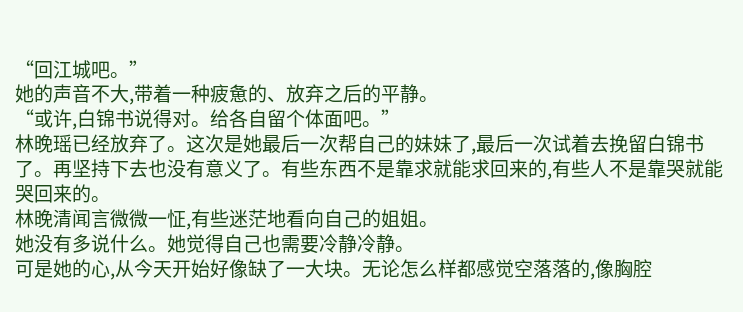“回江城吧。”
她的声音不大,带着一种疲惫的、放弃之后的平静。
“或许,白锦书说得对。给各自留个体面吧。”
林晚瑶已经放弃了。这次是她最后一次帮自己的妹妹了,最后一次试着去挽留白锦书了。再坚持下去也没有意义了。有些东西不是靠求就能求回来的,有些人不是靠哭就能哭回来的。
林晚清闻言微微一怔,有些迷茫地看向自己的姐姐。
她没有多说什么。她觉得自己也需要冷静冷静。
可是她的心,从今天开始好像缺了一大块。无论怎么样都感觉空落落的,像胸腔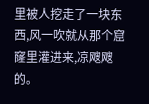里被人挖走了一块东西,风一吹就从那个窟窿里灌进来,凉飕飕的。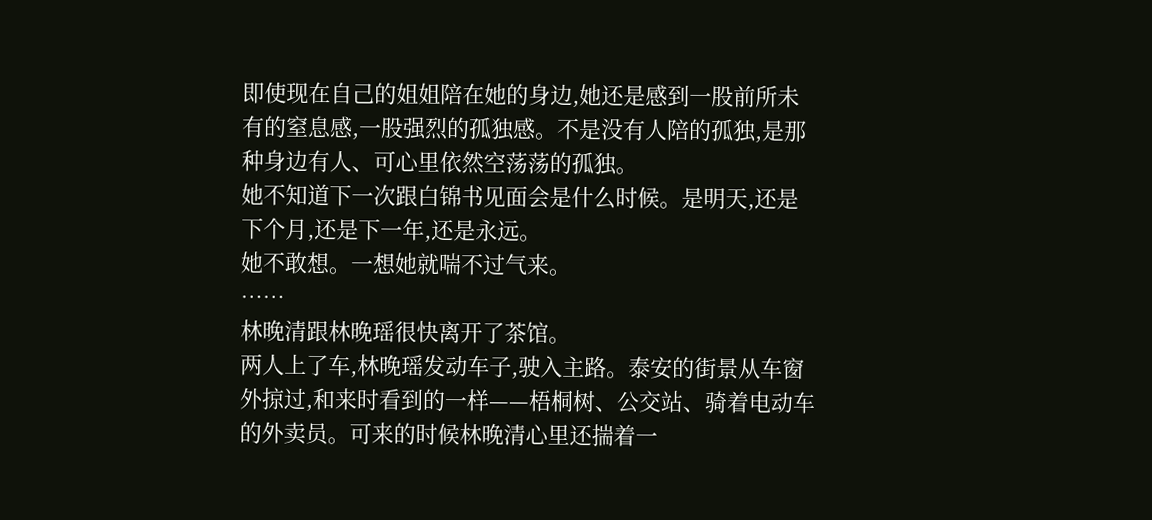即使现在自己的姐姐陪在她的身边,她还是感到一股前所未有的窒息感,一股强烈的孤独感。不是没有人陪的孤独,是那种身边有人、可心里依然空荡荡的孤独。
她不知道下一次跟白锦书见面会是什么时候。是明天,还是下个月,还是下一年,还是永远。
她不敢想。一想她就喘不过气来。
……
林晚清跟林晚瑶很快离开了茶馆。
两人上了车,林晚瑶发动车子,驶入主路。泰安的街景从车窗外掠过,和来时看到的一样——梧桐树、公交站、骑着电动车的外卖员。可来的时候林晚清心里还揣着一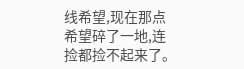线希望,现在那点希望碎了一地,连捡都捡不起来了。